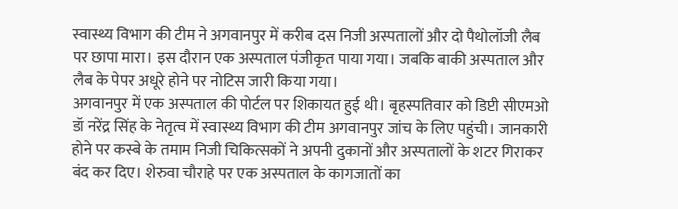स्वास्थ्य विभाग की टीम ने अगवानपुर में करीब दस निजी अस्पतालों और दो पैथोलॉजी लैब पर छापा मारा। इस दौरान एक अस्पताल पंजीकृत पाया गया। जबकि बाकी अस्पताल और लैब के पेपर अधूरे होने पर नोटिस जारी किया गया।
अगवानपुर में एक अस्पताल की पोर्टल पर शिकायत हुई थी। बृहस्पतिवार को डिप्टी सीएमओ डॉ नरेंद्र सिंह के नेतृत्व में स्वास्थ्य विभाग की टीम अगवानपुर जांच के लिए पहुंची। जानकारी होने पर कस्बे के तमाम निजी चिकित्सकों ने अपनी दुकानों और अस्पतालों के शटर गिराकर बंद कर दिए। शेरुवा चौराहे पर एक अस्पताल के कागजातों का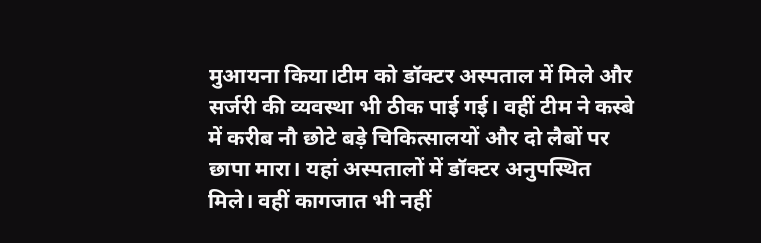मुआयना किया।टीम को डॉक्टर अस्पताल में मिले और सर्जरी की व्यवस्था भी ठीक पाई गई। वहीं टीम ने कस्बे में करीब नौ छोटे बड़े चिकित्सालयों और दो लैबों पर छापा मारा। यहां अस्पतालों में डॉक्टर अनुपस्थित मिले। वहीं कागजात भी नहीं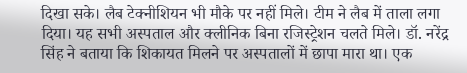दिखा सके। लैब टेक्नीशियन भी मौके पर नहीं मिले। टीम ने लैब में ताला लगा दिया। यह सभी अस्पताल और क्लीनिक बिना रजिस्ट्रेशन चलते मिले। डॉ. नरेंद्र सिंह ने बताया कि शिकायत मिलने पर अस्पतालों में छापा मारा था। एक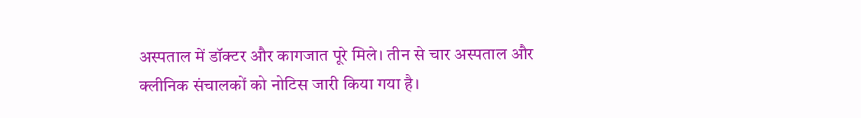अस्पताल में डॉक्टर और कागजात पूरे मिले। तीन से चार अस्पताल और क्लीनिक संचालकों को नोटिस जारी किया गया है।